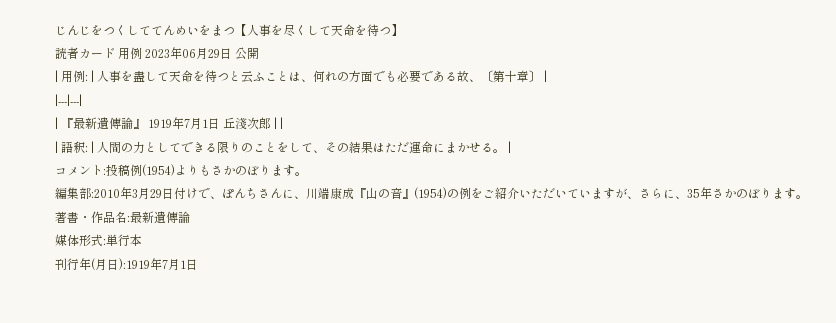じんじをつくしててんめいをまつ【人事を尽くして天命を待つ】
読者カード 用例 2023年06月29日 公開
| 用例: | 人事を盡して天命を待つと云ふことは、何れの方面でも必要である故、〔第十章〕 |
|---|---|
| 『最新遺傳論』 1919年7月1日 丘淺次郎 | |
| 語釈: | 人間の力としてできる限りのことをして、その結果はただ運命にまかせる。 |
コメント:投稿例(1954)よりもさかのぼります。
編集部:2010年3月29日付けで、ぽんちさんに、川端康成『山の音』(1954)の例をご紹介いただいていますが、さらに、35年さかのぼります。
著書・作品名:最新遺傳論
媒体形式:単行本
刊行年(月日):1919年7月1日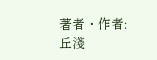著者・作者:丘淺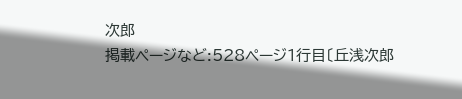次郎
掲載ページなど:528ページ1行目〔丘浅次郎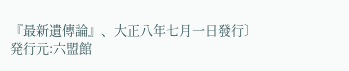『最新遺傳論』、大正八年七月一日發行〕
発行元:六盟館